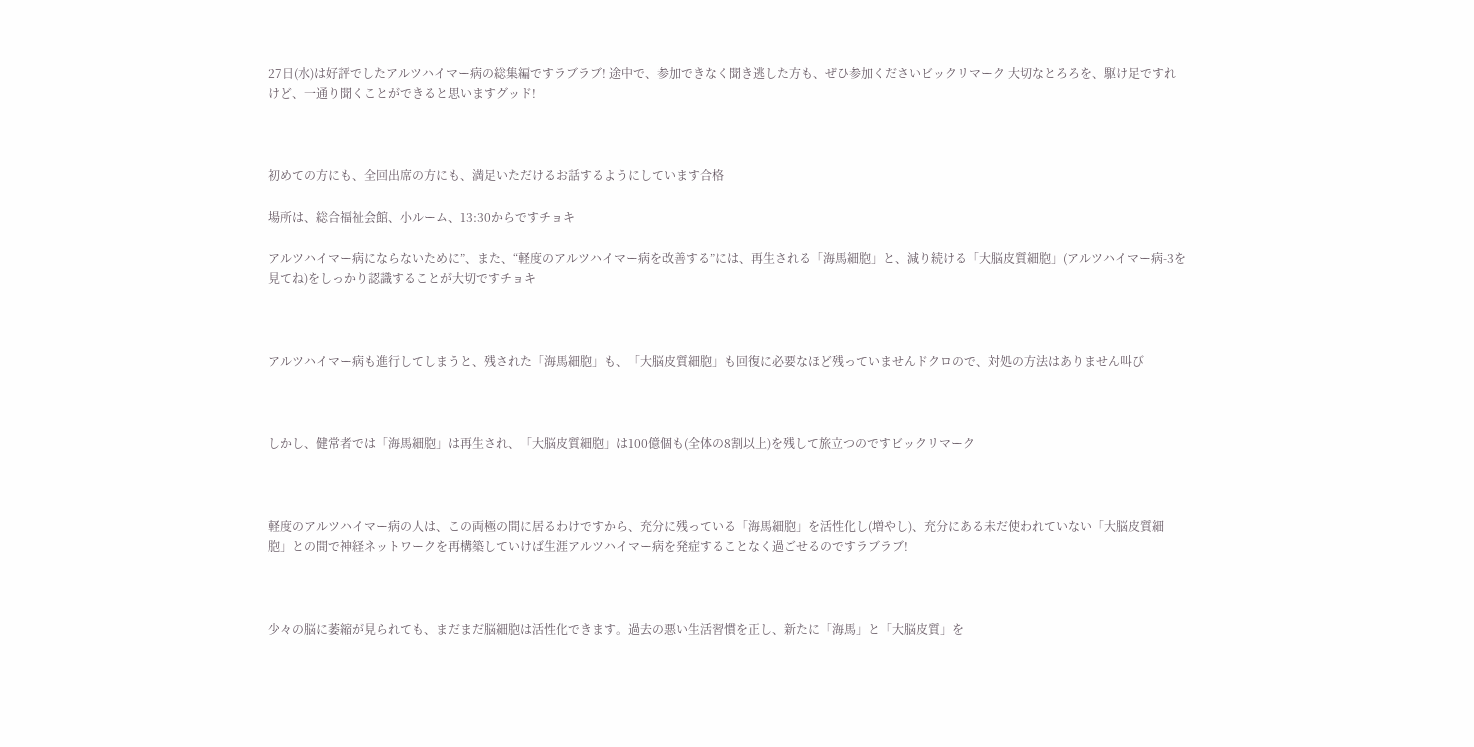27日(水)は好評でしたアルツハイマー病の総集編ですラブラブ! 途中で、参加できなく聞き逃した方も、ぜひ参加くださいビックリマーク 大切なとろろを、駆け足ですれけど、一通り聞くことができると思いますグッド!



初めての方にも、全回出席の方にも、満足いただけるお話するようにしています合格

場所は、総合福祉会館、小ルーム、13:30からですチョキ

アルツハイマー病にならないために”、また、“軽度のアルツハイマー病を改善する”には、再生される「海馬細胞」と、減り続ける「大脳皮質細胞」(アルツハイマー病-3を見てね)をしっかり認識することが大切ですチョキ



アルツハイマー病も進行してしまうと、残された「海馬細胞」も、「大脳皮質細胞」も回復に必要なほど残っていませんドクロので、対処の方法はありません叫び



しかし、健常者では「海馬細胞」は再生され、「大脳皮質細胞」は100億個も(全体の8割以上)を残して旅立つのですビックリマーク



軽度のアルツハイマー病の人は、この両極の間に居るわけですから、充分に残っている「海馬細胞」を活性化し(増やし)、充分にある未だ使われていない「大脳皮質細胞」との間で神経ネットワークを再構築していけば生涯アルツハイマー病を発症することなく過ごせるのですラブラブ!



少々の脳に萎縮が見られても、まだまだ脳細胞は活性化できます。過去の悪い生活習慣を正し、新たに「海馬」と「大脳皮質」を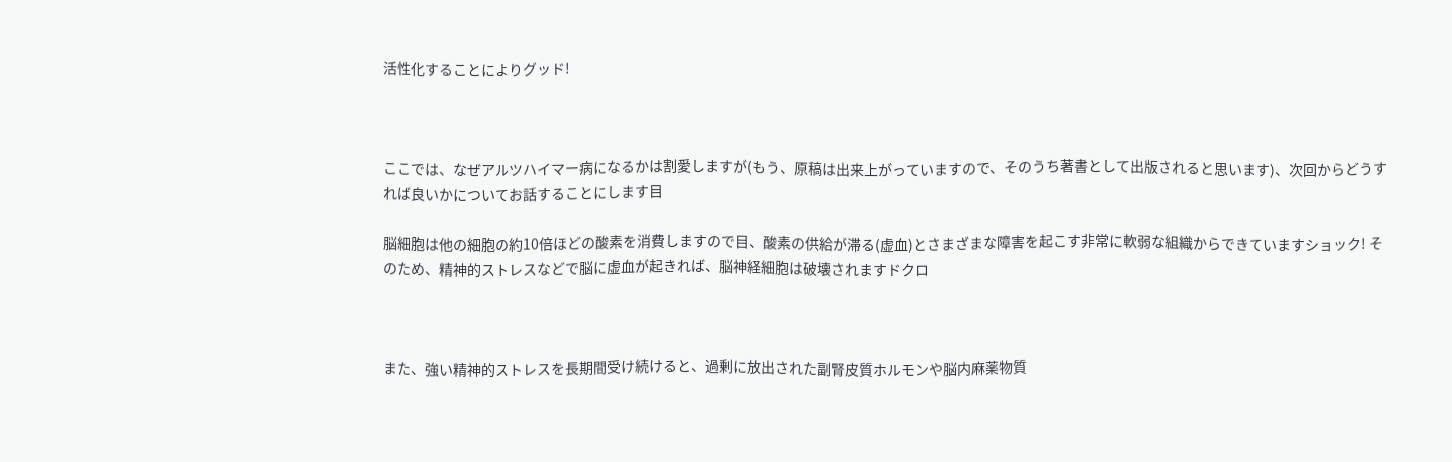活性化することによりグッド!



ここでは、なぜアルツハイマー病になるかは割愛しますが(もう、原稿は出来上がっていますので、そのうち著書として出版されると思います)、次回からどうすれば良いかについてお話することにします目

脳細胞は他の細胞の約10倍ほどの酸素を消費しますので目、酸素の供給が滞る(虚血)とさまざまな障害を起こす非常に軟弱な組織からできていますショック! そのため、精神的ストレスなどで脳に虚血が起きれば、脳神経細胞は破壊されますドクロ



また、強い精神的ストレスを長期間受け続けると、過剰に放出された副腎皮質ホルモンや脳内麻薬物質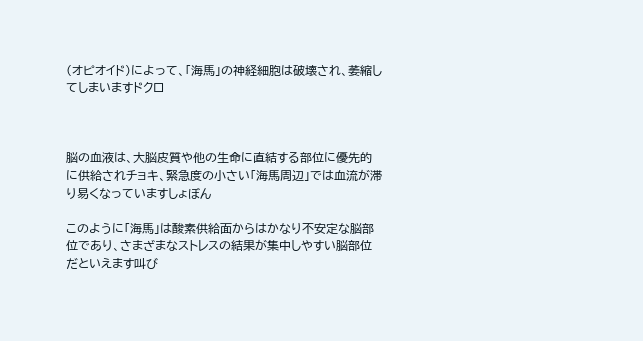(オピオイド)によって、「海馬」の神経細胞は破壊され、萎縮してしまいますドクロ



脳の血液は、大脳皮質や他の生命に直結する部位に優先的に供給されチョキ、緊急度の小さい「海馬周辺」では血流が滞り易くなっていますしょぼん

このように「海馬」は酸素供給面からはかなり不安定な脳部位であり、さまざまなストレスの結果が集中しやすい脳部位だといえます叫び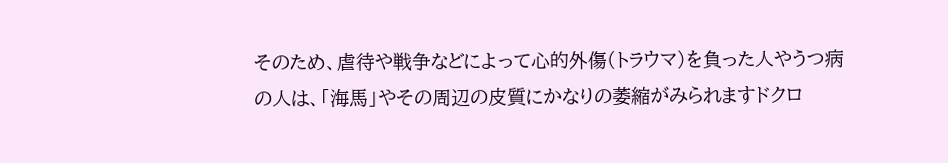そのため、虐待や戦争などによって心的外傷(トラウマ)を負った人やうつ病の人は、「海馬」やその周辺の皮質にかなりの萎縮がみられますドクロ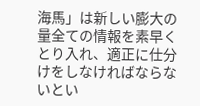海馬」は新しい膨大の量全ての情報を素早くとり入れ、適正に仕分けをしなければならないとい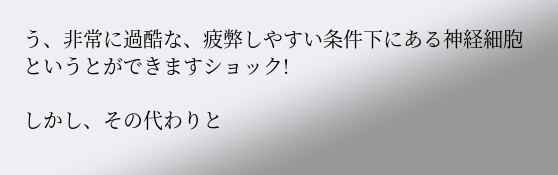う、非常に過酷な、疲弊しやすい条件下にある神経細胞というとができますショック!

しかし、その代わりと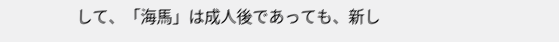して、「海馬」は成人後であっても、新し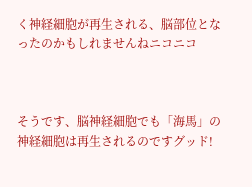く神経細胞が再生される、脳部位となったのかもしれませんねニコニコ



そうです、脳神経細胞でも「海馬」の神経細胞は再生されるのですグッド!